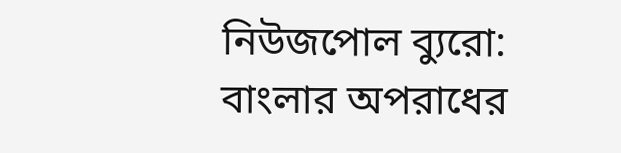নিউজপোল ব্যুরো: বাংলার অপরাধের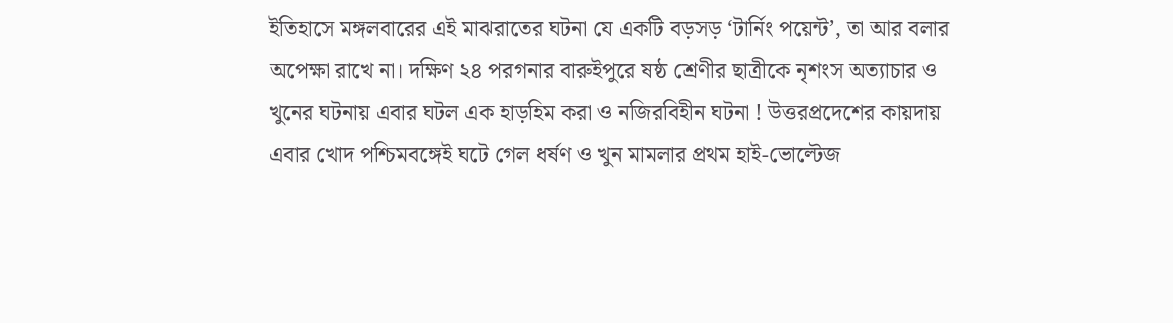ইতিহাসে মঙ্গলবারের এই মাঝরাতের ঘটনা যে একটি বড়সড় ‘টার্নিং পয়েন্ট’, তা আর বলার অপেক্ষা রাখে না। দক্ষিণ ২৪ পরগনার বারুইপুরে ষষ্ঠ শ্রেণীর ছাত্রীকে নৃশংস অত্যাচার ও খুনের ঘটনায় এবার ঘটল এক হাড়হিম করা ও নজিরবিহীন ঘটনা ! উত্তরপ্রদেশের কায়দায় এবার খোদ পশ্চিমবঙ্গেই ঘটে গেল ধর্ষণ ও খুন মামলার প্রথম হাই-ভোল্টেজ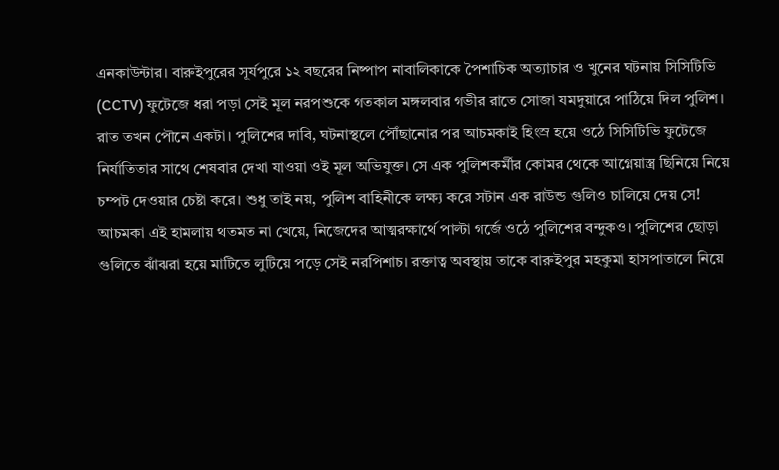এনকাউন্টার। বারুইপুরের সূর্যপুরে ১২ বছরের নিষ্পাপ নাবালিকাকে পৈশাচিক অত্যাচার ও খুনের ঘটনায় সিসিটিভি (CCTV) ফুটেজে ধরা পড়া সেই মূল নরপশুকে গতকাল মঙ্গলবার গভীর রাতে সোজা যমদুয়ারে পাঠিয়ে দিল পুলিশ।
রাত তখন পৌনে একটা। পুলিশের দাবি, ঘটনাস্থলে পৌঁছানোর পর আচমকাই হিংস্র হয়ে ওঠে সিসিটিভি ফুটেজে নির্যাতিতার সাথে শেষবার দেখা যাওয়া ওই মূল অভিযুক্ত। সে এক পুলিশকর্মীর কোমর থেকে আগ্নেয়াস্ত্র ছিনিয়ে নিয়ে চম্পট দেওয়ার চেষ্টা করে। শুধু তাই নয়, পুলিশ বাহিনীকে লক্ষ্য করে সটান এক রাউন্ড গুলিও চালিয়ে দেয় সে! আচমকা এই হামলায় থতমত না খেয়ে, নিজেদের আত্মরক্ষার্থে পাল্টা গর্জে ওঠে পুলিশের বন্দুকও। পুলিশের ছোড়া গুলিতে ঝাঁঝরা হয়ে মাটিতে লুটিয়ে পড়ে সেই নরপিশাচ। রক্তাত্ব অবস্থায় তাকে বারুইপুর মহকুমা হাসপাতালে নিয়ে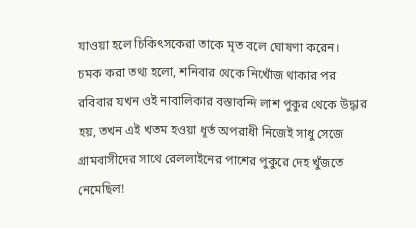যাওয়া হলে চিকিৎসকেরা তাকে মৃত বলে ঘোষণা করেন।
চমক করা তথ্য হলো, শনিবার থেকে নিখোঁজ থাকার পর রবিবার যখন ওই নাবালিকার বস্তাবন্দি লাশ পুকুর থেকে উদ্ধার হয়, তখন এই খতম হওয়া ধূর্ত অপরাধী নিজেই সাধু সেজে গ্রামবাসীদের সাথে রেললাইনের পাশের পুকুরে দেহ খুঁজতে নেমেছিল!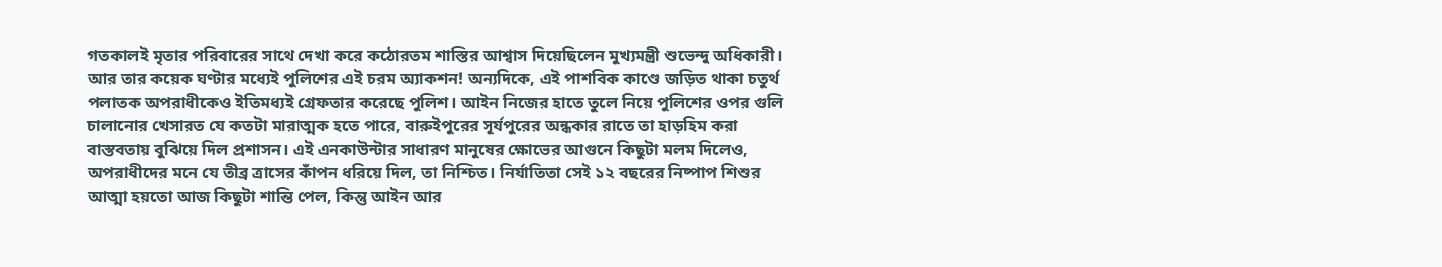গতকালই মৃতার পরিবারের সাথে দেখা করে কঠোরতম শাস্তির আশ্বাস দিয়েছিলেন মুখ্যমন্ত্রী শুভেন্দু অধিকারী। আর তার কয়েক ঘণ্টার মধ্যেই পুলিশের এই চরম অ্যাকশন! অন্যদিকে, এই পাশবিক কাণ্ডে জড়িত থাকা চতুর্থ পলাতক অপরাধীকেও ইতিমধ্যই গ্রেফতার করেছে পুলিশ। আইন নিজের হাতে তুলে নিয়ে পুলিশের ওপর গুলি চালানোর খেসারত যে কতটা মারাত্মক হতে পারে, বারুইপুরের সূর্যপুরের অন্ধকার রাতে তা হাড়হিম করা বাস্তবতায় বুঝিয়ে দিল প্রশাসন। এই এনকাউন্টার সাধারণ মানুষের ক্ষোভের আগুনে কিছুটা মলম দিলেও, অপরাধীদের মনে যে তীব্র ত্রাসের কাঁপন ধরিয়ে দিল, তা নিশ্চিত। নির্যাতিতা সেই ১২ বছরের নিষ্পাপ শিশুর আত্মা হয়তো আজ কিছুটা শান্তি পেল, কিন্তু আইন আর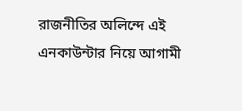রাজনীতির অলিন্দে এই এনকাউন্টার নিয়ে আগামী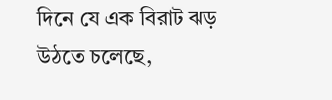দিনে যে এক বিরাট ঝড় উঠতে চলেছে,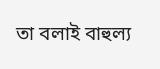তা বলাই বাহুল্য